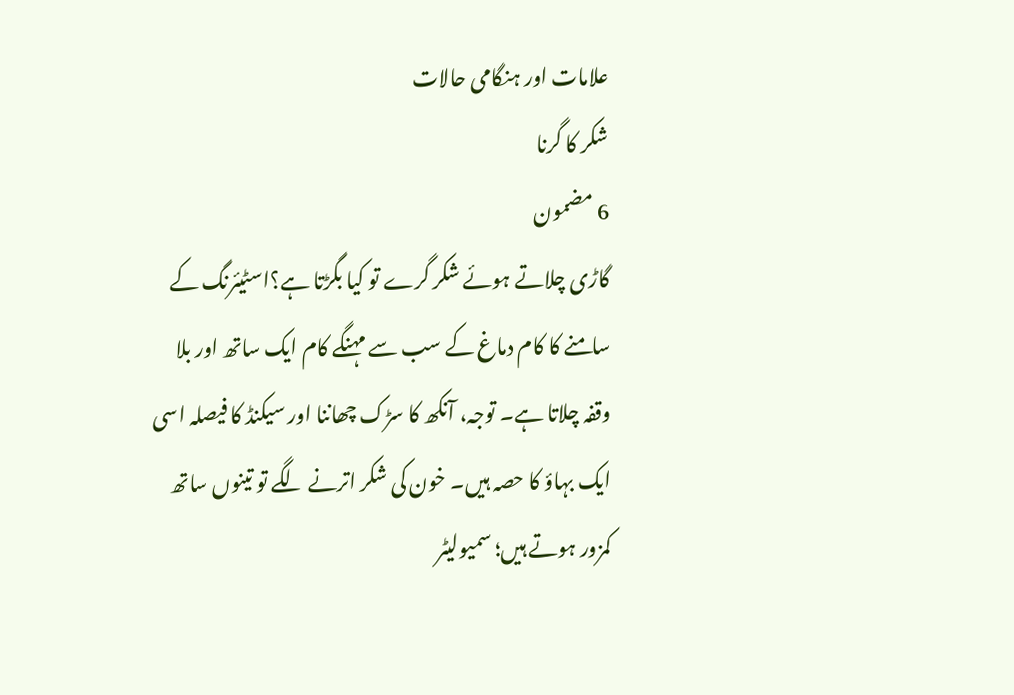علامات اور ہنگامی حالات
شکر کا گرنا
6 مضمون
گاڑی چلاتے ہوئے شکر گرے تو کیا بگڑتا ہے؟اسٹیئرنگ کے سامنے کا کام دماغ کے سب سے مہنگے کام ایک ساتھ اور بلا وقفہ چلاتا ہے۔ توجہ، آنکھ کا سڑک چھاننا اور سیکنڈ کا فیصلہ اسی ایک بہاؤ کا حصہ ہیں۔ خون کی شکر اترنے لگے تو تینوں ساتھ کمزور ہوتے ہیں؛ سمیولیٹر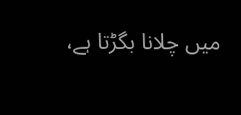میں چلانا بگڑتا ہے،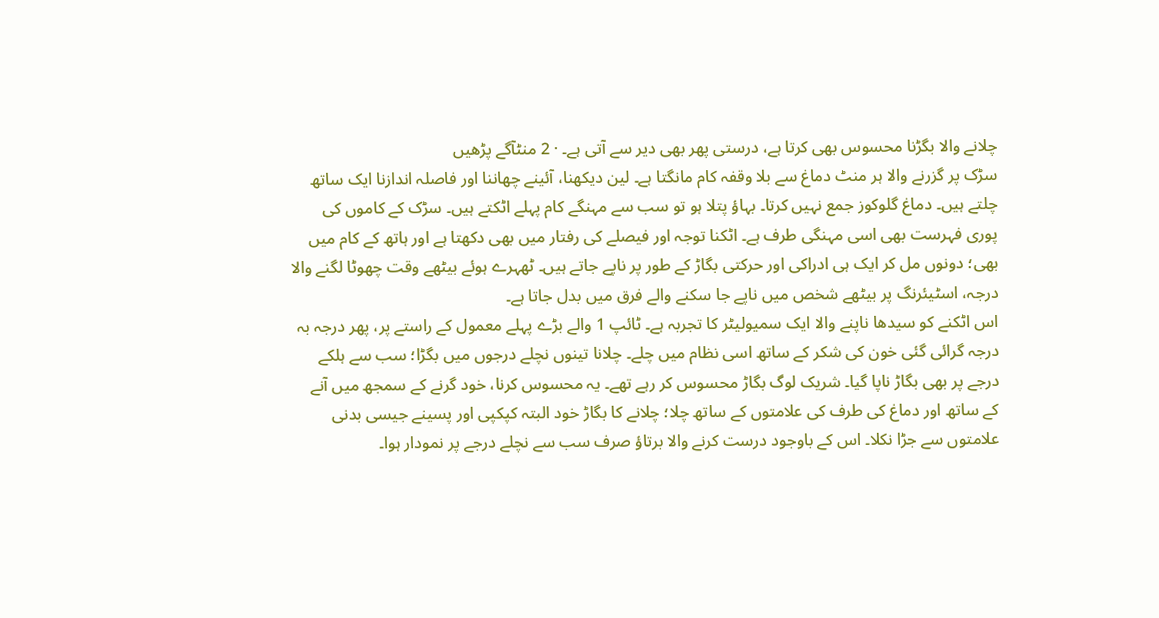چلانے والا بگڑنا محسوس بھی کرتا ہے، درستی پھر بھی دیر سے آتی ہے۔ · 2 منٹآگے پڑھیں
سڑک پر گزرنے والا ہر منٹ دماغ سے بلا وقفہ کام مانگتا ہے۔ لین دیکھنا، آئینے چھاننا اور فاصلہ اندازنا ایک ساتھ چلتے ہیں۔ دماغ گلوکوز جمع نہیں کرتا۔ بہاؤ پتلا ہو تو سب سے مہنگے کام پہلے اٹکتے ہیں۔ سڑک کے کاموں کی پوری فہرست بھی اسی مہنگی طرف ہے۔ اٹکنا توجہ اور فیصلے کی رفتار میں بھی دکھتا ہے اور ہاتھ کے کام میں بھی؛ دونوں مل کر ایک ہی ادراکی اور حرکتی بگاڑ کے طور پر ناپے جاتے ہیں۔ ٹھہرے ہوئے بیٹھے وقت چھوٹا لگنے والا درجہ، اسٹیئرنگ پر بیٹھے شخص میں ناپے جا سکنے والے فرق میں بدل جاتا ہے۔
اس اٹکنے کو سیدھا ناپنے والا ایک سمیولیٹر کا تجربہ ہے۔ ٹائپ 1 والے بڑے پہلے معمول کے راستے پر، پھر درجہ بہ درجہ گرائی گئی خون کی شکر کے ساتھ اسی نظام میں چلے۔ چلانا تینوں نچلے درجوں میں بگڑا؛ سب سے ہلکے درجے پر بھی بگاڑ ناپا گیا۔ شریک لوگ بگاڑ محسوس کر رہے تھے۔ یہ محسوس کرنا، خود گرنے کے سمجھ میں آنے کے ساتھ اور دماغ کی طرف کی علامتوں کے ساتھ چلا؛ چلانے کا بگاڑ خود البتہ کپکپی اور پسینے جیسی بدنی علامتوں سے جڑا نکلا۔ اس کے باوجود درست کرنے والا برتاؤ صرف سب سے نچلے درجے پر نمودار ہوا۔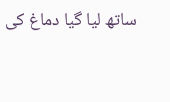ساتھ لیا گیا دماغ کی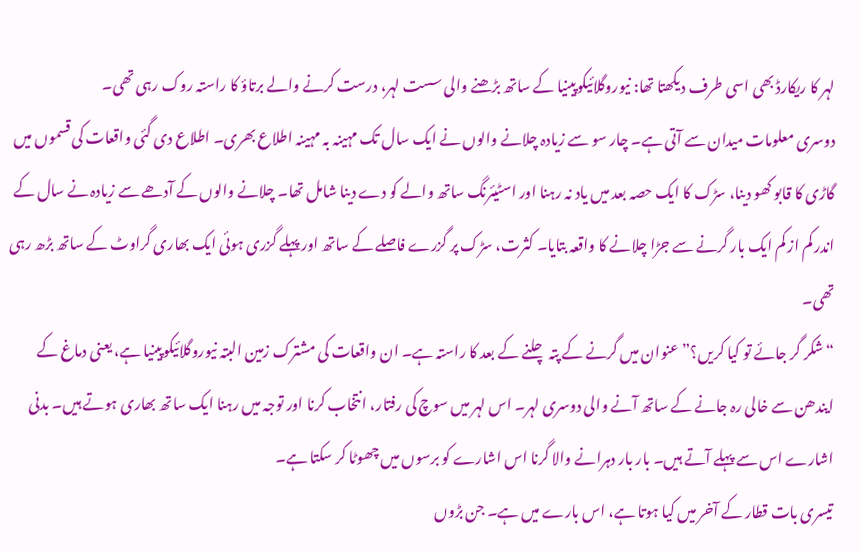لہر کا ریکارڈ بھی اسی طرف دیکھتا تھا: نیوروگلائیکوپینیا کے ساتھ بڑھنے والی سست لہر، درست کرنے والے برتاؤ کا راستہ روک رہی تھی۔
دوسری معلومات میدان سے آتی ہے۔ چار سو سے زیادہ چلانے والوں نے ایک سال تک مہینہ بہ مہینہ اطلاع بھری۔ اطلاع دی گئی واقعات کی قسموں میں گاڑی کا قابو کھو دینا، سڑک کا ایک حصہ بعد میں یاد نہ رہنا اور اسٹیئرنگ ساتھ والے کو دے دینا شامل تھا۔ چلانے والوں کے آدھے سے زیادہ نے سال کے اندر کم از کم ایک بار گرنے سے جڑا چلانے کا واقعہ بتایا۔ کثرت، سڑک پر گزرے فاصلے کے ساتھ اور پہلے گزری ہوئی ایک بھاری گراوٹ کے ساتھ بڑھ رہی تھی۔
“شکر گر جائے تو کیا کریں؟” عنوان میں گرنے کے پتہ چلنے کے بعد کا راستہ ہے۔ ان واقعات کی مشترک زمین البتہ نیوروگلائیکوپینیا ہے، یعنی دماغ کے ایندھن سے خالی رہ جانے کے ساتھ آنے والی دوسری لہر۔ اس لہر میں سوچ کی رفتار، انتخاب کرنا اور توجہ میں رہنا ایک ساتھ بھاری ہوتے ہیں۔ بدنی اشارے اس سے پہلے آتے ہیں۔ بار بار دہرانے والا گرنا اس اشارے کو برسوں میں چھوٹا کر سکتا ہے۔
تیسری بات قطار کے آخر میں کیا ہوتا ہے، اس بارے میں ہے۔ جن بڑوں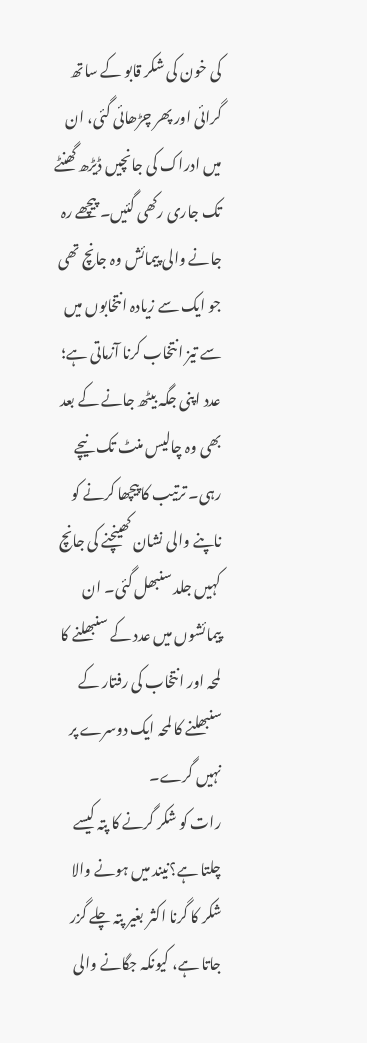کی خون کی شکر قابو کے ساتھ گرائی اور پھر چڑھائی گئی، ان میں ادراک کی جانچیں ڈیڑھ گھنٹے تک جاری رکھی گئیں۔ پیچھے رہ جانے والی پیمائش وہ جانچ تھی جو ایک سے زیادہ انتخابوں میں سے تیز انتخاب کرنا آزماتی ہے؛ عدد اپنی جگہ بیٹھ جانے کے بعد بھی وہ چالیس منٹ تک نیچے رہی۔ ترتیب کا پیچھا کرنے کو ناپنے والی نشان کھینچنے کی جانچ کہیں جلد سنبھل گئی۔ ان پیمائشوں میں عدد کے سنبھلنے کا لمحہ اور انتخاب کی رفتار کے سنبھلنے کا لمحہ ایک دوسرے پر نہیں گرے۔
رات کو شکر گرنے کا پتہ کیسے چلتا ہے؟نیند میں ہونے والا شکر کا گرنا اکثر بغیر پتہ چلے گزر جاتا ہے، کیونکہ جگانے والی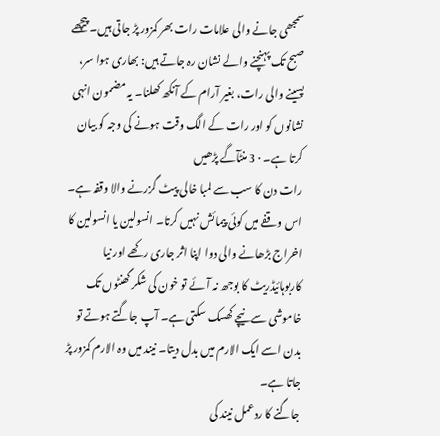سمجھی جانے والی علامات رات بھر کمزور پڑ جاتی ہیں۔ پیچھے صبح تک پہنچنے والے نشان رہ جاتے ہیں: بھاری ہوا سر، پسینے والی رات، بغیر آرام کے آنکھ کھلنا۔ یہ مضمون انہی نشانوں کو اور رات کے الگ وقت ہونے کی وجہ کو بیان کرتا ہے۔ · 3 منٹآگے پڑھیں
رات دن کا سب سے لمبا خالی پیٹ گزرنے والا وقفہ ہے۔ اس وقفے میں کوئی پیمائش نہیں کرتا۔ انسولین یا انسولین کا اخراج بڑھانے والی دوا اپنا اثر جاری رکھے اور نیا کاربوہائیڈریٹ کا بوجھ نہ آئے تو خون کی شکر گھنٹوں تک خاموشی سے نیچے کھسک سکتی ہے۔ آپ جاگتے ہوتے تو بدن اسے ایک الارم میں بدل دیتا۔ نیند میں وہ الارم کمزور پڑ جاتا ہے۔
جاگنے کا ردعمل نیند کی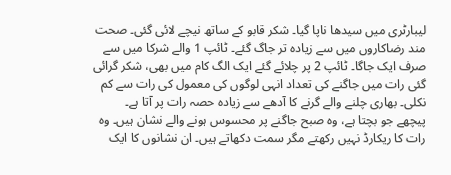لیبارٹری میں سیدھا ناپا گیا۔ شکر قابو کے ساتھ نیچے لائی گئی۔ صحت مند رضاکاروں میں سے زیادہ تر جاگ گئے۔ ٹائپ 1 والے شرکا میں سے صرف ایک جاگا۔ ٹائپ 2 پر چلائے گئے ایک الگ کام میں بھی، شکر گرائی گئی رات میں جاگنے کی تعداد انہی لوگوں کی معمول کی رات سے کم نکلی۔ بھاری چلنے والے گرنے کا آدھے سے زیادہ حصہ رات پر آتا ہے۔
پیچھے جو بچتا ہے، وہ صبح جاگنے پر محسوس ہونے والے نشان ہیں۔ وہ رات کا ریکارڈ نہیں رکھتے مگر سمت دکھاتے ہیں۔ ان نشانوں کا ایک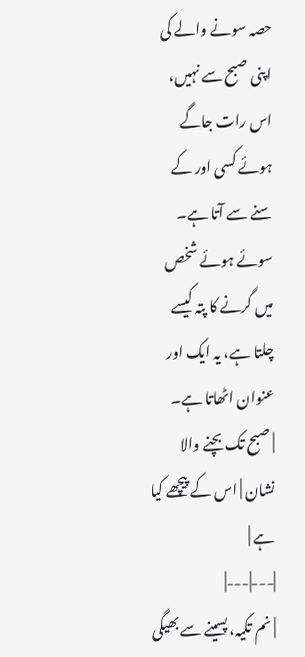حصہ سونے والے کی اپنی صبح سے نہیں، اس رات جاگے ہوئے کسی اور کے سنے سے آتا ہے۔ سوئے ہوئے شخص میں گرنے کا پتہ کیسے چلتا ہے، یہ ایک اور عنوان اٹھاتا ہے۔
| صبح تک بچنے والا نشان | اس کے پیچھے کیا ہے |
|---|---|
| نم تکیہ، پسینے سے بھیگی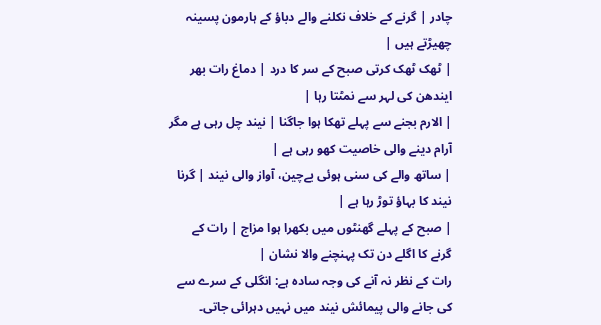چادر | گرنے کے خلاف نکلنے والے دباؤ کے ہارمون پسینہ چھیڑتے ہیں |
| ٹھک ٹھک کرتی صبح کے سر کا درد | دماغ رات بھر ایندھن کی لہر سے نمٹتا رہا |
| الارم بجنے سے پہلے تھکا ہوا جاگنا | نیند چل رہی ہے مگر آرام دینے والی خاصیت کھو رہی ہے |
| ساتھ والے کی سنی ہوئی بےچین، آواز والی نیند | گرنا نیند کا بہاؤ توڑ رہا ہے |
| صبح کے پہلے گھنٹوں میں بکھرا ہوا مزاج | رات کے گرنے کا اگلے دن تک پہنچنے والا نشان |
رات کے نظر نہ آنے کی وجہ سادہ ہے: انگلی کے سرے سے کی جانے والی پیمائش نیند میں نہیں دہرائی جاتی۔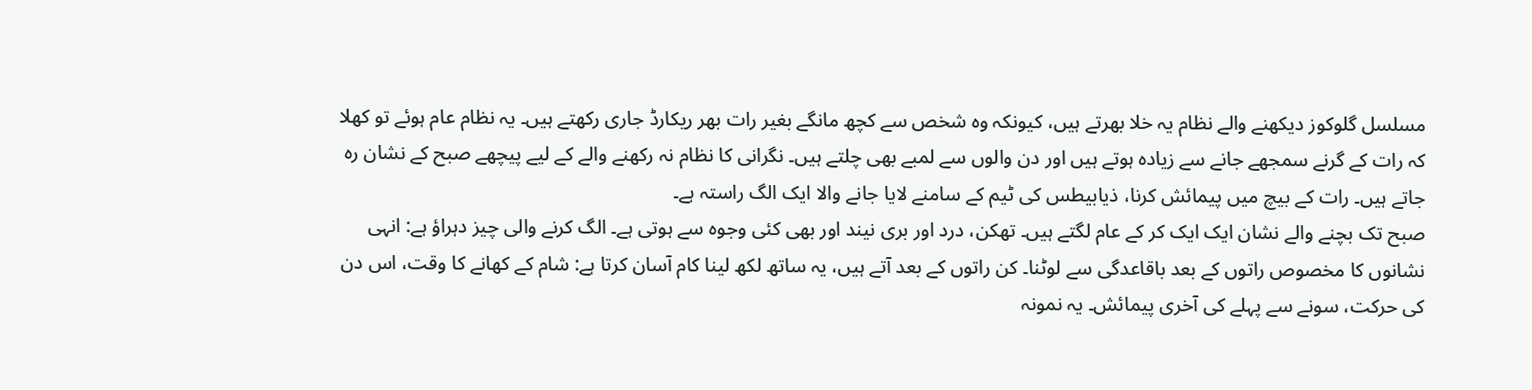مسلسل گلوکوز دیکھنے والے نظام یہ خلا بھرتے ہیں، کیونکہ وہ شخص سے کچھ مانگے بغیر رات بھر ریکارڈ جاری رکھتے ہیں۔ یہ نظام عام ہوئے تو کھلا کہ رات کے گرنے سمجھے جانے سے زیادہ ہوتے ہیں اور دن والوں سے لمبے بھی چلتے ہیں۔ نگرانی کا نظام نہ رکھنے والے کے لیے پیچھے صبح کے نشان رہ جاتے ہیں۔ رات کے بیچ میں پیمائش کرنا، ذیابیطس کی ٹیم کے سامنے لایا جانے والا ایک الگ راستہ ہے۔
صبح تک بچنے والے نشان ایک ایک کر کے عام لگتے ہیں۔ تھکن، درد اور بری نیند اور بھی کئی وجوہ سے ہوتی ہے۔ الگ کرنے والی چیز دہراؤ ہے: انہی نشانوں کا مخصوص راتوں کے بعد باقاعدگی سے لوٹنا۔ کن راتوں کے بعد آتے ہیں، یہ ساتھ لکھ لینا کام آسان کرتا ہے: شام کے کھانے کا وقت، اس دن کی حرکت، سونے سے پہلے کی آخری پیمائش۔ یہ نمونہ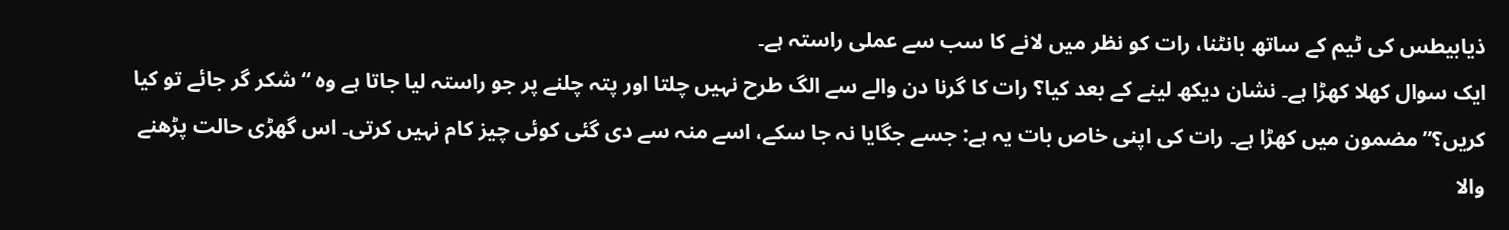ذیابیطس کی ٹیم کے ساتھ بانٹنا، رات کو نظر میں لانے کا سب سے عملی راستہ ہے۔
ایک سوال کھلا کھڑا ہے۔ نشان دیکھ لینے کے بعد کیا؟ رات کا گرنا دن والے سے الگ طرح نہیں چلتا اور پتہ چلنے پر جو راستہ لیا جاتا ہے وہ “شکر گر جائے تو کیا کریں؟” مضمون میں کھڑا ہے۔ رات کی اپنی خاص بات یہ ہے: جسے جگایا نہ جا سکے، اسے منہ سے دی گئی کوئی چیز کام نہیں کرتی۔ اس گھڑی حالت پڑھنے والا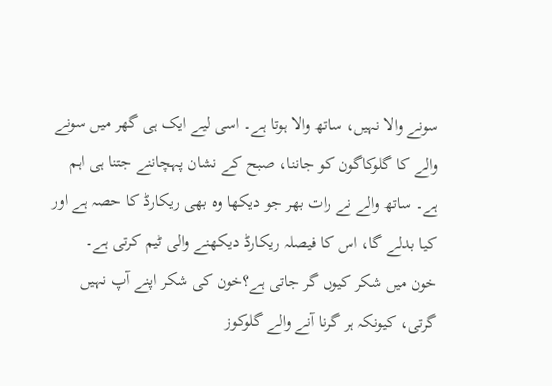سونے والا نہیں، ساتھ والا ہوتا ہے۔ اسی لیے ایک ہی گھر میں سونے والے کا گلوکاگون کو جاننا، صبح کے نشان پہچاننے جتنا ہی اہم ہے۔ ساتھ والے نے رات بھر جو دیکھا وہ بھی ریکارڈ کا حصہ ہے اور کیا بدلے گا، اس کا فیصلہ ریکارڈ دیکھنے والی ٹیم کرتی ہے۔
خون میں شکر کیوں گر جاتی ہے؟خون کی شکر اپنے آپ نہیں گرتی، کیونکہ ہر گرنا آنے والے گلوکوز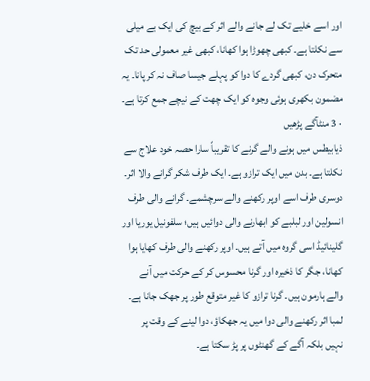اور اسے خلیے تک لے جانے والے اثر کے بیچ کی ایک بے میلی سے نکلتا ہے۔ کبھی چھوڑا ہوا کھانا، کبھی غیر معمولی حد تک متحرک دن، کبھی گردے کا دوا کو پہلے جیسا صاف نہ کر پانا۔ یہ مضمون بکھری ہوئی وجوہ کو ایک چھت کے نیچے جمع کرتا ہے۔ · 3 منٹآگے پڑھیں
ذیابیطس میں ہونے والے گرنے کا تقریباً سارا حصہ خود علاج سے نکلتا ہے۔ بدن میں ایک ترازو ہے۔ ایک طرف شکر گرانے والا اثر۔ دوسری طرف اسے اوپر رکھنے والے سرچشمے۔ گرانے والی طرف انسولین اور لبلبے کو ابھارنے والی دوائیں ہیں؛ سلفونیل یوریا اور گلینائیڈ اسی گروہ میں آتے ہیں۔ اوپر رکھنے والی طرف کھایا ہوا کھانا، جگر کا ذخیرہ اور گرنا محسوس کر کے حرکت میں آنے والے ہارمون ہیں۔ گرنا ترازو کا غیر متوقع طور پر جھک جانا ہے۔ لمبا اثر رکھنے والی دوا میں یہ جھکاؤ، دوا لینے کے وقت پر نہیں بلکہ آگے کے گھنٹوں پر پڑ سکتا ہے۔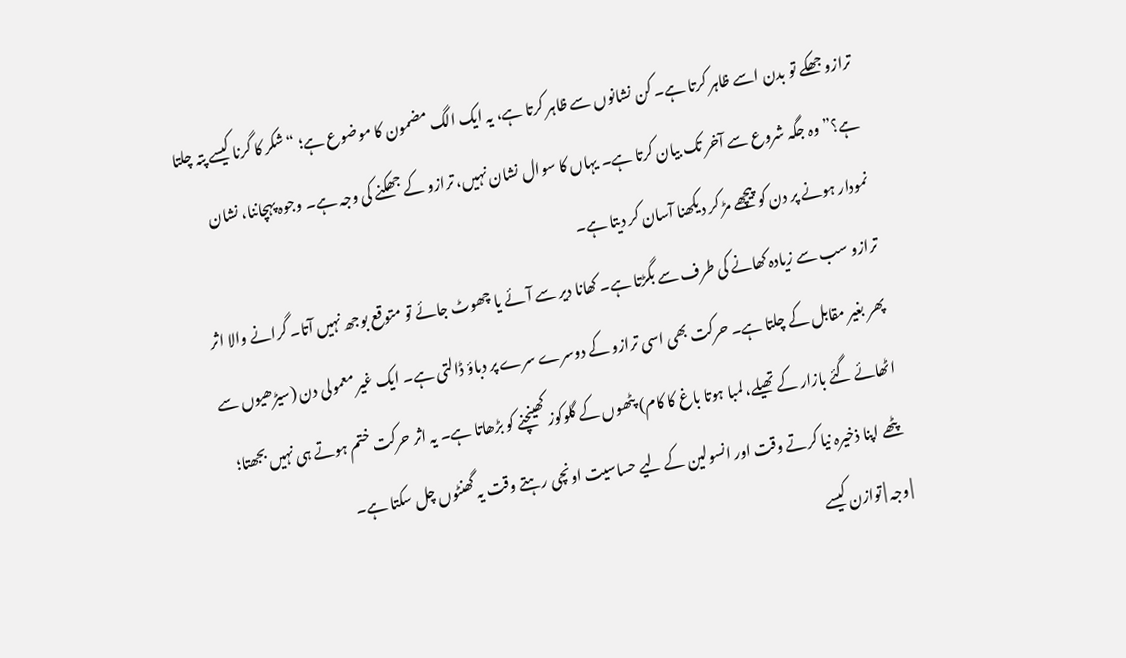ترازو جھکے تو بدن اسے ظاہر کرتا ہے۔ کن نشانوں سے ظاہر کرتا ہے، یہ ایک الگ مضمون کا موضوع ہے؛ “شکر کا گرنا کیسے پتہ چلتا ہے؟” وہ جگہ شروع سے آخر تک بیان کرتا ہے۔ یہاں کا سوال نشان نہیں، ترازو کے جھکنے کی وجہ ہے۔ وجوہ پہچاننا، نشان نمودار ہونے پر دن کو پیچھے مڑ کر دیکھنا آسان کر دیتا ہے۔
ترازو سب سے زیادہ کھانے کی طرف سے بگڑتا ہے۔ کھانا دیر سے آئے یا چھوٹ جائے تو متوقع بوجھ نہیں آتا۔ گرانے والا اثر پھر بغیر مقابل کے چلتا ہے۔ حرکت بھی اسی ترازو کے دوسرے سرے پر دباؤ ڈالتی ہے۔ ایک غیر معمولی دن (سیڑھیوں سے اٹھائے گئے بازار کے تھیلے، لمبا ہوتا باغ کا کام) پٹھوں کے گلوکوز کھینچنے کو بڑھاتا ہے۔ یہ اثر حرکت ختم ہوتے ہی نہیں بجھتا؛ پٹھے اپنا ذخیرہ نیا کرتے وقت اور انسولین کے لیے حساسیت اونچی رہتے وقت یہ گھنٹوں چل سکتا ہے۔
| وجہ | توازن کیسے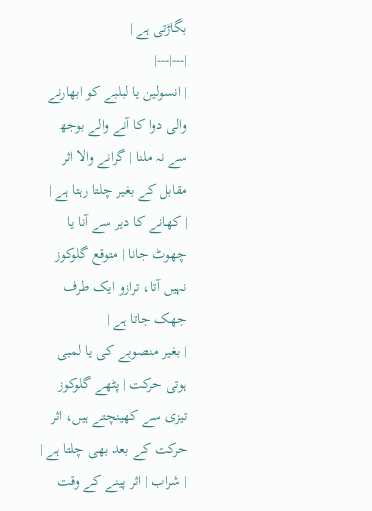بگاڑتی ہے |
|---|---|
| انسولین یا لبلبے کو ابھارنے والی دوا کا آنے والے بوجھ سے نہ ملنا | گرانے والا اثر مقابل کے بغیر چلتا رہتا ہے |
| کھانے کا دیر سے آنا یا چھوٹ جانا | متوقع گلوکوز نہیں آتا، ترازو ایک طرف جھک جاتا ہے |
| بغیر منصوبے کی یا لمبی ہوتی حرکت | پٹھے گلوکوز تیزی سے کھینچتے ہیں، اثر حرکت کے بعد بھی چلتا ہے |
| شراب | اثر پینے کے وقت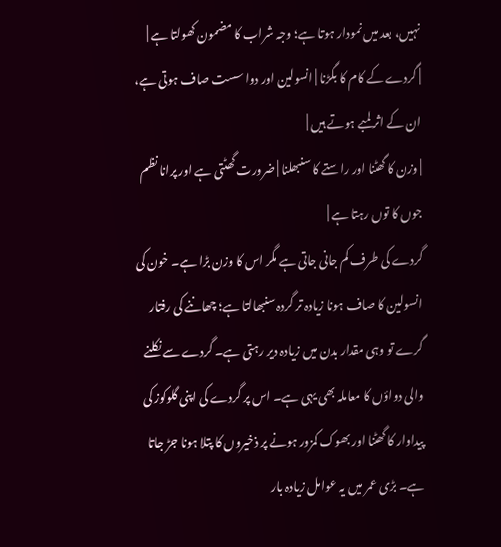نہیں، بعد میں نمودار ہوتا ہے؛ وجہ شراب کا مضمون کھولتا ہے |
| گردے کے کام کا بگڑنا | انسولین اور دوا سست صاف ہوتی ہے، ان کے اثر لمبے ہوتے ہیں |
| وزن کا گھٹنا اور راستے کا سنبھلنا | ضرورت گھٹتی ہے اور پرانا نظم جوں کا توں رہتا ہے |
گردے کی طرف کم جانی جاتی ہے مگر اس کا وزن بڑا ہے۔ خون کی انسولین کا صاف ہونا زیادہ تر گردہ سنبھالتا ہے؛ چھاننے کی رفتار گرے تو وہی مقدار بدن میں زیادہ دیر رہتی ہے۔ گردے سے نکلنے والی دواؤں کا معاملہ بھی یہی ہے۔ اس پر گردے کی اپنی گلوکوز کی پیداوار کا گھٹنا اور بھوک کمزور ہونے پر ذخیروں کا پتلا ہونا جڑ جاتا ہے۔ بڑی عمر میں یہ عوامل زیادہ بار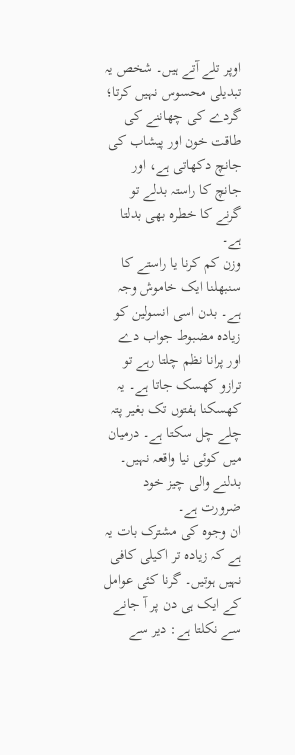اوپر تلے آتے ہیں۔ شخص یہ تبدیلی محسوس نہیں کرتا؛ گردے کی چھاننے کی طاقت خون اور پیشاب کی جانچ دکھاتی ہے، اور جانچ کا راستہ بدلے تو گرنے کا خطرہ بھی بدلتا ہے۔
وزن کم کرنا یا راستے کا سنبھلنا ایک خاموش وجہ ہے۔ بدن اسی انسولین کو زیادہ مضبوط جواب دے اور پرانا نظم چلتا رہے تو ترازو کھسک جاتا ہے۔ یہ کھسکنا ہفتوں تک بغیر پتہ چلے چل سکتا ہے۔ درمیان میں کوئی نیا واقعہ نہیں۔ بدلنے والی چیز خود ضرورت ہے۔
ان وجوہ کی مشترک بات یہ ہے کہ زیادہ تر اکیلی کافی نہیں ہوتیں۔ گرنا کئی عوامل کے ایک ہی دن پر آ جانے سے نکلتا ہے: دیر سے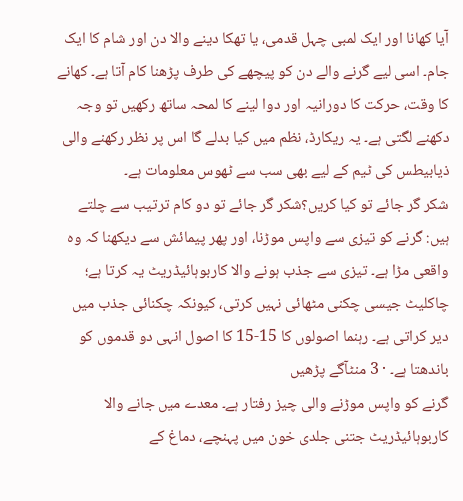آیا کھانا اور ایک لمبی چہل قدمی، یا تھکا دینے والا دن اور شام کا ایک جام۔ اسی لیے گرنے والے دن کو پیچھے کی طرف پڑھنا کام آتا ہے۔ کھانے کا وقت، حرکت کا دورانیہ اور دوا لینے کا لمحہ ساتھ رکھیں تو وجہ دکھنے لگتی ہے۔ یہ ریکارڈ، نظم میں کیا بدلے گا اس پر نظر رکھنے والی ذیابیطس کی ٹیم کے لیے بھی سب سے ٹھوس معلومات ہے۔
شکر گر جائے تو کیا کریں؟شکر گر جائے تو دو کام ترتیب سے چلتے ہیں: گرنے کو تیزی سے واپس موڑنا، اور پھر پیمائش سے دیکھنا کہ وہ واقعی مڑا ہے۔ تیزی سے جذب ہونے والا کاربوہائیڈریٹ یہ کرتا ہے؛ چاکلیٹ جیسی چکنی مٹھائی نہیں کرتی، کیونکہ چکنائی جذب میں دیر کراتی ہے۔ رہنما اصولوں کا 15-15 کا اصول انہی دو قدموں کو باندھتا ہے۔ · 3 منٹآگے پڑھیں
گرنے کو واپس موڑنے والی چیز رفتار ہے۔ معدے میں جانے والا کاربوہائیڈریٹ جتنی جلدی خون میں پہنچے، دماغ کے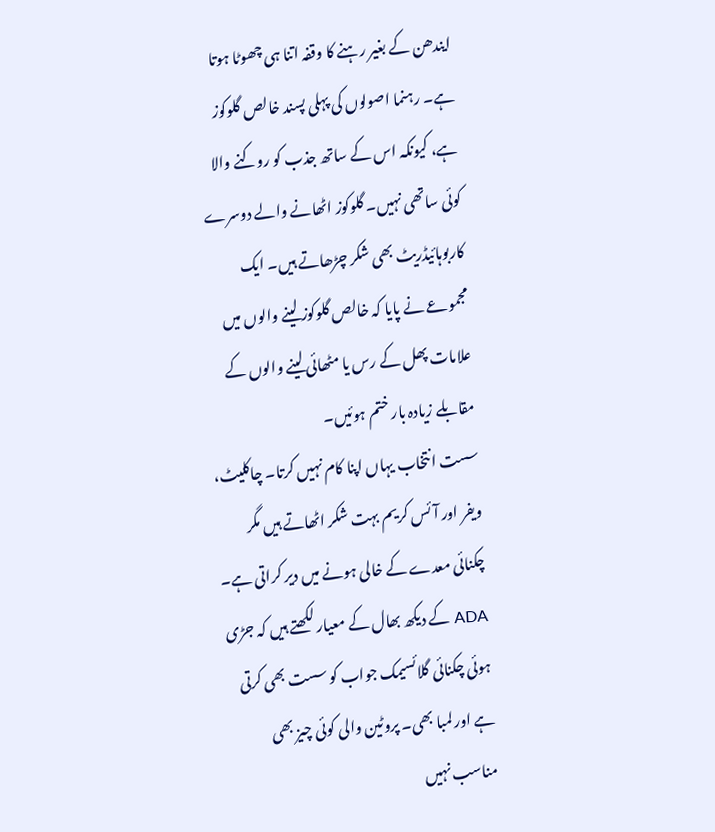ایندھن کے بغیر رہنے کا وقفہ اتنا ہی چھوٹا ہوتا ہے۔ رہنما اصولوں کی پہلی پسند خالص گلوکوز ہے، کیونکہ اس کے ساتھ جذب کو روکنے والا کوئی ساتھی نہیں۔ گلوکوز اٹھانے والے دوسرے کاربوہائیڈریٹ بھی شکر چڑھاتے ہیں۔ ایک مجموعے نے پایا کہ خالص گلوکوز لینے والوں میں علامات پھل کے رس یا مٹھائی لینے والوں کے مقابلے زیادہ بار ختم ہوئیں۔
سست انتخاب یہاں اپنا کام نہیں کرتا۔ چاکلیٹ، ویفر اور آئس کریم بہت شکر اٹھاتے ہیں مگر چکنائی معدے کے خالی ہونے میں دیر کراتی ہے۔ ADA کے دیکھ بھال کے معیار لکھتے ہیں کہ جڑی ہوئی چکنائی گلائسیمک جواب کو سست بھی کرتی ہے اور لمبا بھی۔ پروٹین والی کوئی چیز بھی مناسب نہیں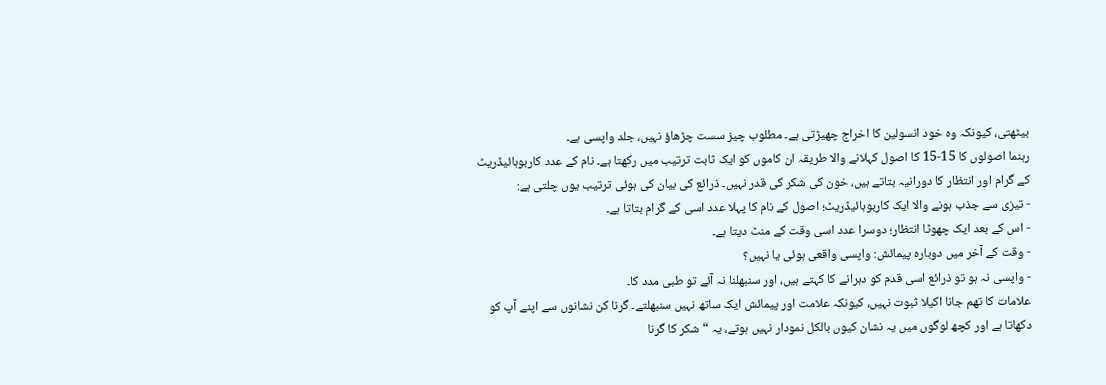بیٹھتی، کیونکہ وہ خود انسولین کا اخراج چھیڑتی ہے۔ مطلوب چیز سست چڑھاؤ نہیں، جلد واپسی ہے۔
رہنما اصولوں کا 15-15 کا اصول کہلانے والا طریقہ ان کاموں کو ایک ثابت ترتیب میں رکھتا ہے۔ نام کے عدد کاربوہائیڈریٹ کے گرام اور انتظار کا دورانیہ بتاتے ہیں، خون کی شکر کی قدر نہیں۔ ذرائع کی بیان کی ہوئی ترتیب یوں چلتی ہے:
- تیزی سے جذب ہونے والا ایک کاربوہائیڈریٹ؛ اصول کے نام کا پہلا عدد اسی کے گرام بتاتا ہے۔
- اس کے بعد ایک چھوٹا انتظار؛ دوسرا عدد اسی وقت کے منٹ دیتا ہے۔
- وقت کے آخر میں دوبارہ پیمائش: واپسی واقعی ہوئی یا نہیں؟
- واپسی نہ ہو تو ذرائع اسی قدم کو دہرانے کا کہتے ہیں، اور سنبھلنا نہ آئے تو طبی مدد کا۔
علامات کا تھم جانا اکیلا ثبوت نہیں، کیونکہ علامت اور پیمائش ایک ساتھ نہیں سنبھلتے۔ گرنا کن نشانوں سے اپنے آپ کو دکھاتا ہے اور کچھ لوگوں میں یہ نشان کیوں بالکل نمودار نہیں ہوتے، یہ “شکر کا گرنا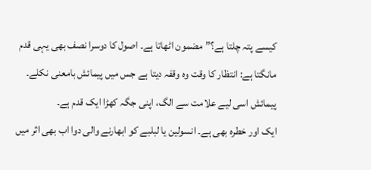کیسے پتہ چلتا ہے؟” مضمون اٹھاتا ہے۔ اصول کا دوسرا نصف بھی یہی قدم مانگتا ہے: انتظار کا وقت وہ وقفہ دیتا ہے جس میں پیمائش بامعنی نکلے۔ پیمائش اسی لیے علامت سے الگ، اپنی جگہ کھڑا ایک قدم ہے۔
ایک اور خطرہ بھی ہے۔ انسولین یا لبلبے کو ابھارنے والی دوا اب بھی اثر میں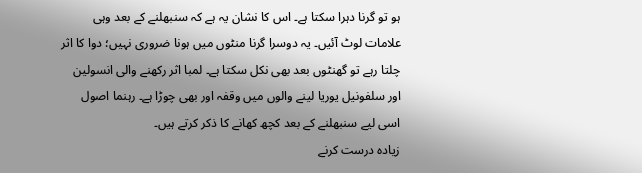ہو تو گرنا دہرا سکتا ہے۔ اس کا نشان یہ ہے کہ سنبھلنے کے بعد وہی علامات لوٹ آئیں۔ یہ دوسرا گرنا منٹوں میں ہونا ضروری نہیں؛ دوا کا اثر چلتا رہے تو گھنٹوں بعد بھی نکل سکتا ہے۔ لمبا اثر رکھنے والی انسولین اور سلفونیل یوریا لینے والوں میں وقفہ اور بھی چوڑا ہے۔ رہنما اصول اسی لیے سنبھلنے کے بعد کچھ کھانے کا ذکر کرتے ہیں۔
زیادہ درست کرنے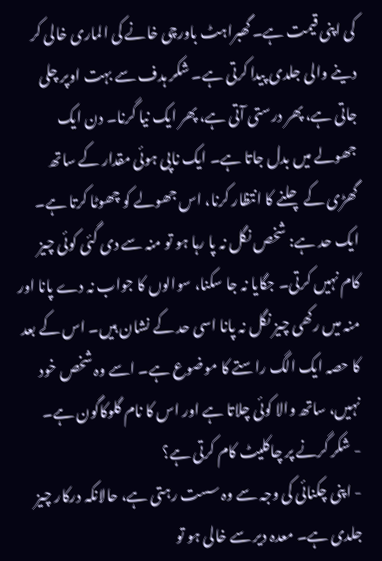کی اپنی قیمت ہے۔ گھبراہٹ باورچی خانے کی الماری خالی کر دینے والی جلدی پیدا کرتی ہے۔ شکر ہدف سے بہت اوپر چلی جاتی ہے، پھر درستی آتی ہے، پھر ایک نیا گرنا۔ دن ایک جھولے میں بدل جاتا ہے۔ ایک ناپی ہوئی مقدار کے ساتھ گھڑی کے چلنے کا انتظار کرنا، اس جھولے کو چھوٹا کرتا ہے۔
ایک حد ہے: شخص نگل نہ پا رہا ہو تو منہ سے دی گئی کوئی چیز کام نہیں کرتی۔ جگایا نہ جا سکنا، سوالوں کا جواب نہ دے پانا اور منہ میں رکھی چیز نگل نہ پانا اسی حد کے نشان ہیں۔ اس کے بعد کا حصہ ایک الگ راستے کا موضوع ہے۔ اسے وہ شخص خود نہیں، ساتھ والا کوئی چلاتا ہے اور اس کا نام گلوکاگون ہے۔
- شکر گرنے پر چاکلیٹ کام کرتی ہے؟
- اپنی چکنائی کی وجہ سے وہ سست رہتی ہے، حالانکہ درکار چیز جلدی ہے۔ معدہ دیر سے خالی ہو تو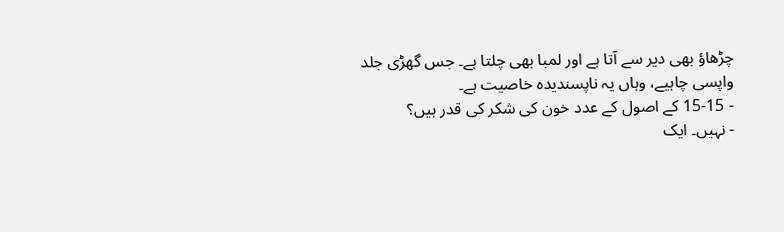چڑھاؤ بھی دیر سے آتا ہے اور لمبا بھی چلتا ہے۔ جس گھڑی جلد واپسی چاہیے، وہاں یہ ناپسندیدہ خاصیت ہے۔
- 15-15 کے اصول کے عدد خون کی شکر کی قدر ہیں؟
- نہیں۔ ایک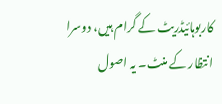کاربوہائیڈریٹ کے گرام ہیں، دوسرا انتظار کے منٹ۔ یہ اصول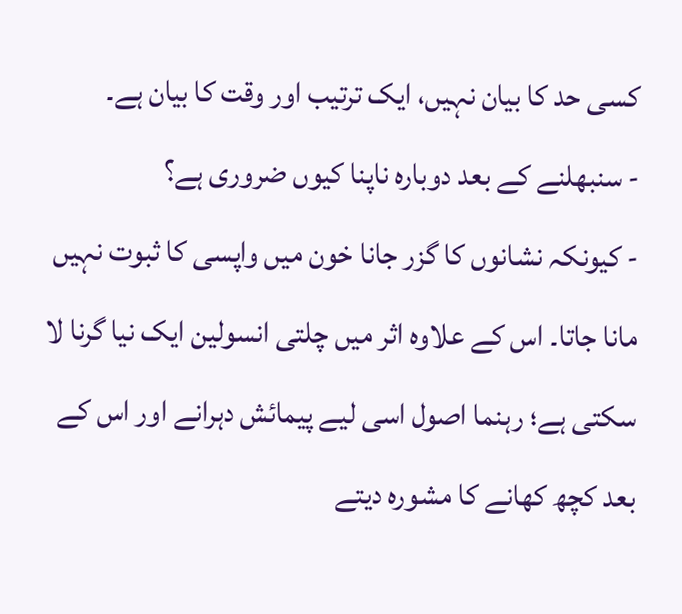کسی حد کا بیان نہیں، ایک ترتیب اور وقت کا بیان ہے۔
- سنبھلنے کے بعد دوبارہ ناپنا کیوں ضروری ہے؟
- کیونکہ نشانوں کا گزر جانا خون میں واپسی کا ثبوت نہیں مانا جاتا۔ اس کے علاوہ اثر میں چلتی انسولین ایک نیا گرنا لا سکتی ہے؛ رہنما اصول اسی لیے پیمائش دہرانے اور اس کے بعد کچھ کھانے کا مشورہ دیتے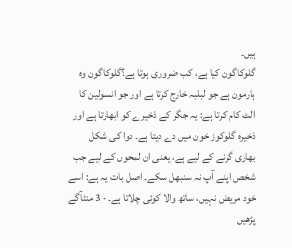ہیں۔
گلوکاگون کیا ہے، کب ضروری ہوتا ہے؟گلوکاگون وہ ہارمون ہے جو لبلبہ خارج کرتا ہے اور جو انسولین کا الٹ کام کرتا ہے: یہ جگر کے ذخیرے کو ابھارتا ہے اور ذخیرہ گلوکوز خون میں دے دیتا ہے۔ دوا کی شکل بھاری گرنے کے لیے ہے، یعنی ان لمحوں کے لیے جب شخص اپنے آپ نہ سنبھل سکے۔ اصل بات یہ ہے: اسے خود مریض نہیں، ساتھ والا کوئی چلاتا ہے۔ · 3 منٹآگے پڑھیں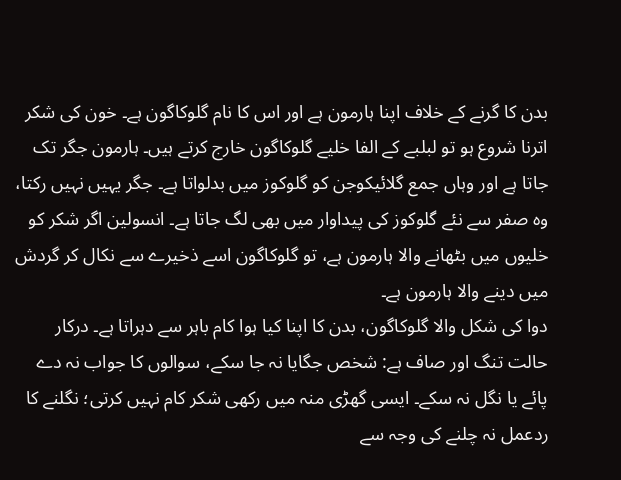بدن کا گرنے کے خلاف اپنا ہارمون ہے اور اس کا نام گلوکاگون ہے۔ خون کی شکر اترنا شروع ہو تو لبلبے کے الفا خلیے گلوکاگون خارج کرتے ہیں۔ ہارمون جگر تک جاتا ہے اور وہاں جمع گلائیکوجن کو گلوکوز میں بدلواتا ہے۔ جگر یہیں نہیں رکتا، وہ صفر سے نئے گلوکوز کی پیداوار میں بھی لگ جاتا ہے۔ انسولین اگر شکر کو خلیوں میں بٹھانے والا ہارمون ہے، تو گلوکاگون اسے ذخیرے سے نکال کر گردش میں دینے والا ہارمون ہے۔
دوا کی شکل والا گلوکاگون، بدن کا اپنا کیا ہوا کام باہر سے دہراتا ہے۔ درکار حالت تنگ اور صاف ہے: شخص جگایا نہ جا سکے، سوالوں کا جواب نہ دے پائے یا نگل نہ سکے۔ ایسی گھڑی منہ میں رکھی شکر کام نہیں کرتی؛ نگلنے کا ردعمل نہ چلنے کی وجہ سے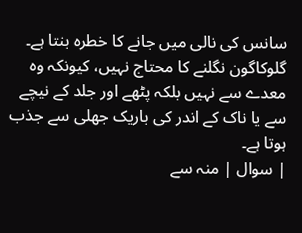سانس کی نالی میں جانے کا خطرہ بنتا ہے۔ گلوکاگون نگلنے کا محتاج نہیں، کیونکہ وہ معدے سے نہیں بلکہ پٹھے اور جلد کے نیچے سے یا ناک کے اندر کی باریک جھلی سے جذب ہوتا ہے۔
| سوال | منہ سے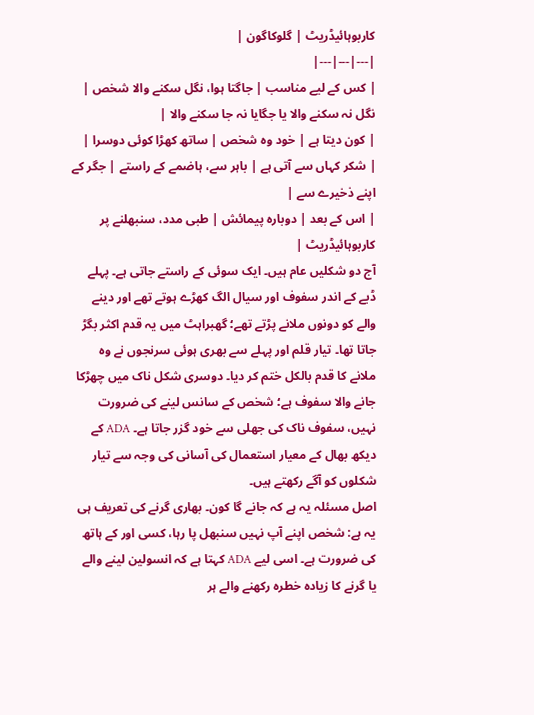کاربوہائیڈریٹ | گلوکاگون |
|---|---|---|
| کس کے لیے مناسب | جاگتا ہوا، نگل سکنے والا شخص | نگل نہ سکنے والا یا جگایا نہ جا سکنے والا |
| کون دیتا ہے | خود وہ شخص | ساتھ کھڑا کوئی دوسرا |
| شکر کہاں سے آتی ہے | باہر سے، ہاضمے کے راستے | جگر کے اپنے ذخیرے سے |
| اس کے بعد | دوبارہ پیمائش | طبی مدد، سنبھلنے پر کاربوہائیڈریٹ |
آج دو شکلیں عام ہیں۔ ایک سوئی کے راستے جاتی ہے۔ پہلے ڈبے کے اندر سفوف اور سیال الگ کھڑے ہوتے تھے اور دینے والے کو دونوں ملانے پڑتے تھے؛ گھبراہٹ میں یہ قدم اکثر بگڑ جاتا تھا۔ تیار قلم اور پہلے سے بھری ہوئی سرنجوں نے وہ ملانے کا قدم بالکل ختم کر دیا۔ دوسری شکل ناک میں چھڑکا جانے والا سفوف ہے؛ شخص کے سانس لینے کی ضرورت نہیں، سفوف ناک کی جھلی سے خود گزر جاتا ہے۔ ADA کے دیکھ بھال کے معیار استعمال کی آسانی کی وجہ سے تیار شکلوں کو آگے رکھتے ہیں۔
اصل مسئلہ یہ ہے کہ جانے گا کون۔ بھاری گرنے کی تعریف ہی یہ ہے: شخص اپنے آپ نہیں سنبھل پا رہا، کسی اور کے ہاتھ کی ضرورت ہے۔ اسی لیے ADA کہتا ہے کہ انسولین لینے والے یا گرنے کا زیادہ خطرہ رکھنے والے ہر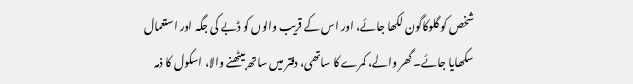شخص کو گلوکاگون لکھا جائے، اور اس کے قریب والوں کو ڈبے کی جگہ اور استعمال سکھایا جائے۔ گھر والے، کمرے کا ساتھی، دفتر میں ساتھ بیٹھنے والا، اسکول کا ذمہ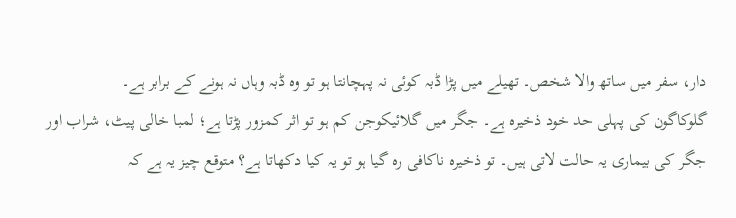دار، سفر میں ساتھ والا شخص۔ تھیلے میں پڑا ڈبہ کوئی نہ پہچانتا ہو تو وہ ڈبہ وہاں نہ ہونے کے برابر ہے۔
گلوکاگون کی پہلی حد خود ذخیرہ ہے۔ جگر میں گلائیکوجن کم ہو تو اثر کمزور پڑتا ہے؛ لمبا خالی پیٹ، شراب اور جگر کی بیماری یہ حالت لاتی ہیں۔ تو ذخیرہ ناکافی رہ گیا ہو تو یہ کیا دکھاتا ہے؟ متوقع چیز یہ ہے کہ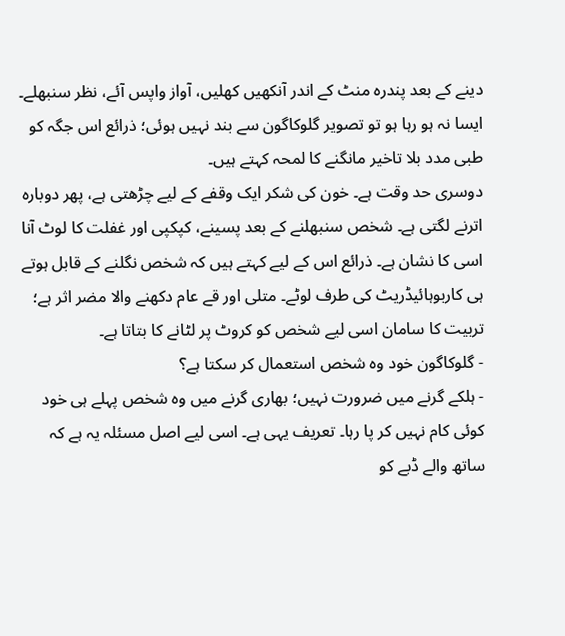دینے کے بعد پندرہ منٹ کے اندر آنکھیں کھلیں، آواز واپس آئے، نظر سنبھلے۔ ایسا نہ ہو رہا ہو تو تصویر گلوکاگون سے بند نہیں ہوئی؛ ذرائع اس جگہ کو طبی مدد بلا تاخیر مانگنے کا لمحہ کہتے ہیں۔
دوسری حد وقت ہے۔ خون کی شکر ایک وقفے کے لیے چڑھتی ہے، پھر دوبارہ اترنے لگتی ہے۔ شخص سنبھلنے کے بعد پسینے، کپکپی اور غفلت کا لوٹ آنا اسی کا نشان ہے۔ ذرائع اس کے لیے کہتے ہیں کہ شخص نگلنے کے قابل ہوتے ہی کاربوہائیڈریٹ کی طرف لوٹے۔ متلی اور قے عام دکھنے والا مضر اثر ہے؛ تربیت کا سامان اسی لیے شخص کو کروٹ پر لٹانے کا بتاتا ہے۔
- گلوکاگون خود وہ شخص استعمال کر سکتا ہے؟
- ہلکے گرنے میں ضرورت نہیں؛ بھاری گرنے میں وہ شخص پہلے ہی خود کوئی کام نہیں کر پا رہا۔ تعریف یہی ہے۔ اسی لیے اصل مسئلہ یہ ہے کہ ساتھ والے ڈبے کو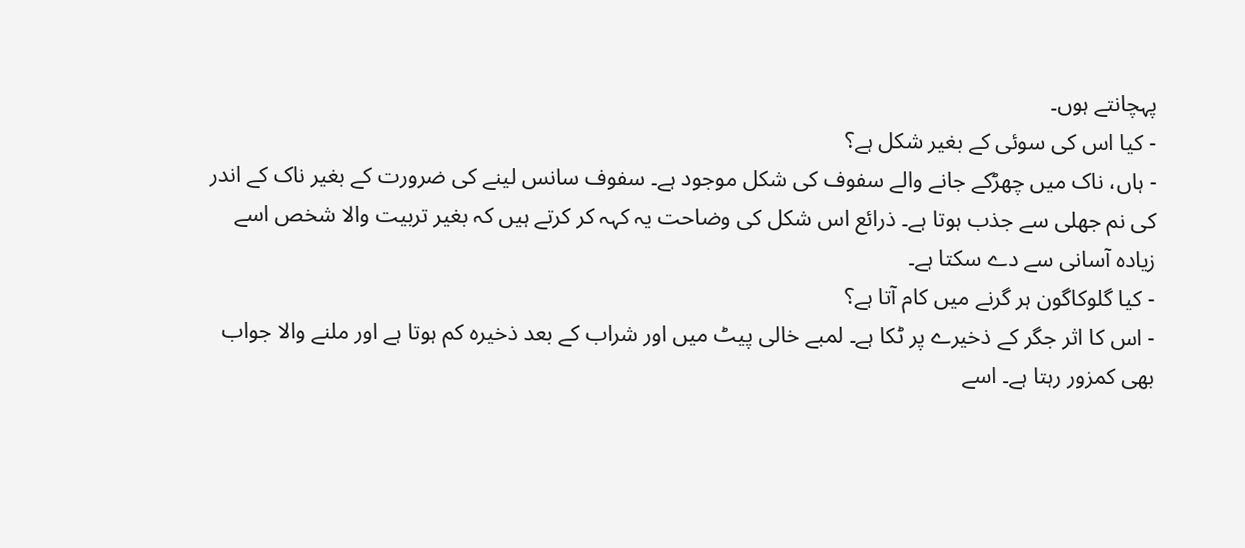پہچانتے ہوں۔
- کیا اس کی سوئی کے بغیر شکل ہے؟
- ہاں، ناک میں چھڑکے جانے والے سفوف کی شکل موجود ہے۔ سفوف سانس لینے کی ضرورت کے بغیر ناک کے اندر کی نم جھلی سے جذب ہوتا ہے۔ ذرائع اس شکل کی وضاحت یہ کہہ کر کرتے ہیں کہ بغیر تربیت والا شخص اسے زیادہ آسانی سے دے سکتا ہے۔
- کیا گلوکاگون ہر گرنے میں کام آتا ہے؟
- اس کا اثر جگر کے ذخیرے پر ٹکا ہے۔ لمبے خالی پیٹ میں اور شراب کے بعد ذخیرہ کم ہوتا ہے اور ملنے والا جواب بھی کمزور رہتا ہے۔ اسے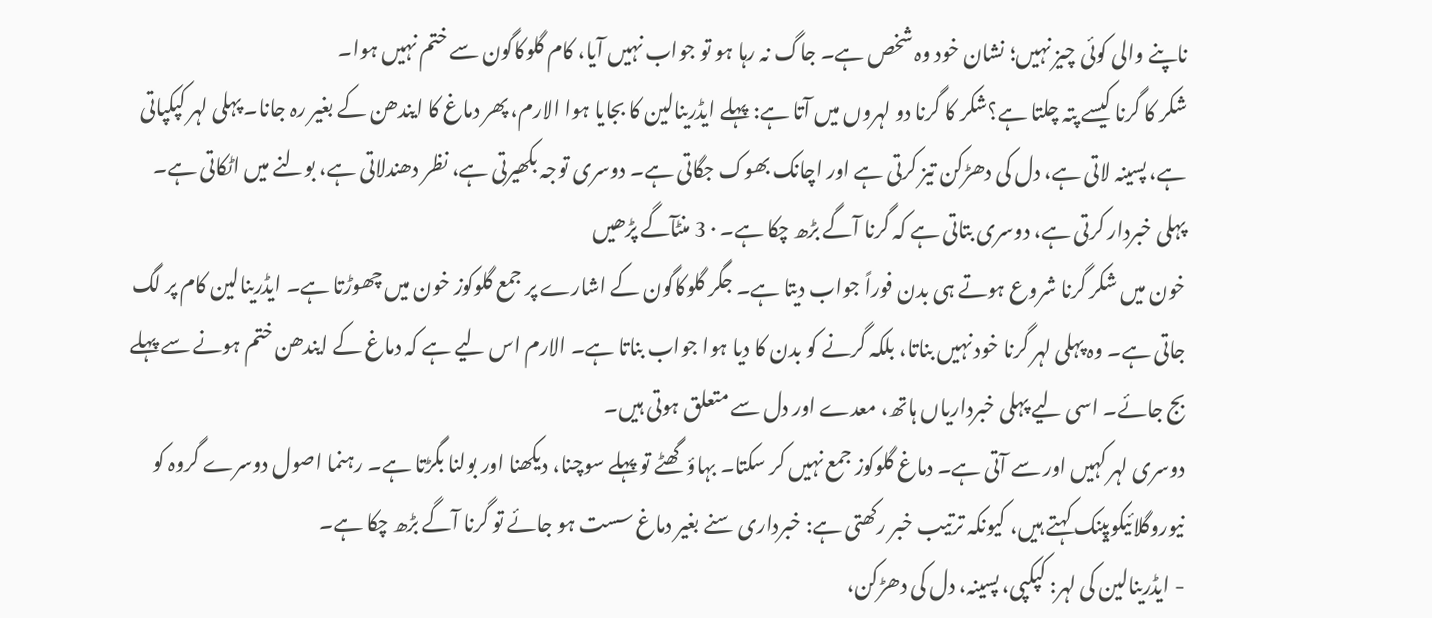ناپنے والی کوئی چیز نہیں؛ نشان خود وہ شخص ہے۔ جاگ نہ رہا ہو تو جواب نہیں آیا، کام گلوکاگون سے ختم نہیں ہوا۔
شکر کا گرنا کیسے پتہ چلتا ہے؟شکر کا گرنا دو لہروں میں آتا ہے: پہلے ایڈرینالین کا بجایا ہوا الارم، پھر دماغ کا ایندھن کے بغیر رہ جانا۔ پہلی لہر کپکپاتی ہے، پسینہ لاتی ہے، دل کی دھڑکن تیز کرتی ہے اور اچانک بھوک جگاتی ہے۔ دوسری توجہ بکھیرتی ہے، نظر دھندلاتی ہے، بولنے میں اٹکاتی ہے۔ پہلی خبردار کرتی ہے، دوسری بتاتی ہے کہ گرنا آگے بڑھ چکا ہے۔ · 3 منٹآگے پڑھیں
خون میں شکر گرنا شروع ہوتے ہی بدن فوراً جواب دیتا ہے۔ جگر گلوکاگون کے اشارے پر جمع گلوکوز خون میں چھوڑتا ہے۔ ایڈرینالین کام پر لگ جاتی ہے۔ وہ پہلی لہر گرنا خود نہیں بناتا، بلکہ گرنے کو بدن کا دیا ہوا جواب بناتا ہے۔ الارم اس لیے ہے کہ دماغ کے ایندھن ختم ہونے سے پہلے بج جائے۔ اسی لیے پہلی خبرداریاں ہاتھ، معدے اور دل سے متعلق ہوتی ہیں۔
دوسری لہر کہیں اور سے آتی ہے۔ دماغ گلوکوز جمع نہیں کر سکتا۔ بہاؤ گھٹے تو پہلے سوچنا، دیکھنا اور بولنا بگڑتا ہے۔ رہنما اصول دوسرے گروہ کو نیوروگلائیکوپینک کہتے ہیں، کیونکہ ترتیب خبر رکھتی ہے: خبرداری سنے بغیر دماغ سست ہو جائے تو گرنا آگے بڑھ چکا ہے۔
- ایڈرینالین کی لہر: کپکپی، پسینہ، دل کی دھڑکن،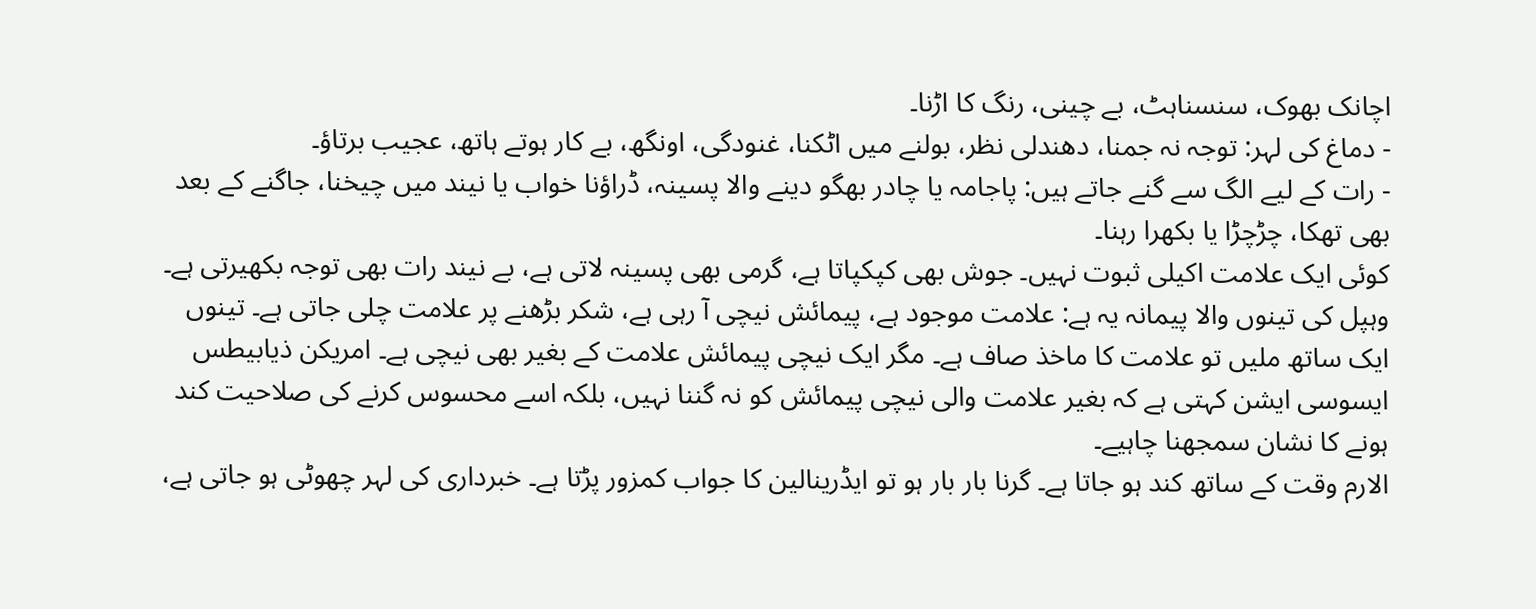اچانک بھوک، سنسناہٹ، بے چینی، رنگ کا اڑنا۔
- دماغ کی لہر: توجہ نہ جمنا، دھندلی نظر، بولنے میں اٹکنا، غنودگی، اونگھ، بے کار ہوتے ہاتھ، عجیب برتاؤ۔
- رات کے لیے الگ سے گنے جاتے ہیں: پاجامہ یا چادر بھگو دینے والا پسینہ، ڈراؤنا خواب یا نیند میں چیخنا، جاگنے کے بعد بھی تھکا، چڑچڑا یا بکھرا رہنا۔
کوئی ایک علامت اکیلی ثبوت نہیں۔ جوش بھی کپکپاتا ہے، گرمی بھی پسینہ لاتی ہے، بے نیند رات بھی توجہ بکھیرتی ہے۔ وہپل کی تینوں والا پیمانہ یہ ہے: علامت موجود ہے، پیمائش نیچی آ رہی ہے، شکر بڑھنے پر علامت چلی جاتی ہے۔ تینوں ایک ساتھ ملیں تو علامت کا ماخذ صاف ہے۔ مگر ایک نیچی پیمائش علامت کے بغیر بھی نیچی ہے۔ امریکن ذیابیطس ایسوسی ایشن کہتی ہے کہ بغیر علامت والی نیچی پیمائش کو نہ گننا نہیں، بلکہ اسے محسوس کرنے کی صلاحیت کند ہونے کا نشان سمجھنا چاہیے۔
الارم وقت کے ساتھ کند ہو جاتا ہے۔ گرنا بار بار ہو تو ایڈرینالین کا جواب کمزور پڑتا ہے۔ خبرداری کی لہر چھوٹی ہو جاتی ہے،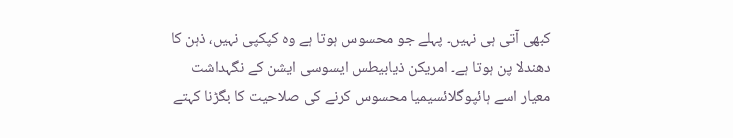کبھی آتی ہی نہیں۔ پہلے جو محسوس ہوتا ہے وہ کپکپی نہیں، ذہن کا دھندلا پن ہوتا ہے۔ امریکن ذیابیطس ایسوسی ایشن کے نگہداشت معیار اسے ہائپوگلائسیمیا محسوس کرنے کی صلاحیت کا بگڑنا کہتے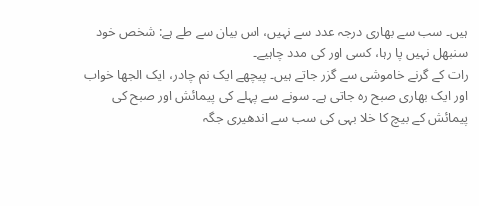ہیں۔ سب سے بھاری درجہ عدد سے نہیں، اس بیان سے طے ہے: شخص خود سنبھل نہیں پا رہا، کسی اور کی مدد چاہیے۔
رات کے گرنے خاموشی سے گزر جاتے ہیں۔ پیچھے ایک نم چادر، ایک الجھا خواب اور ایک بھاری صبح رہ جاتی ہے۔ سونے سے پہلے کی پیمائش اور صبح کی پیمائش کے بیچ کا خلا بہی کی سب سے اندھیری جگہ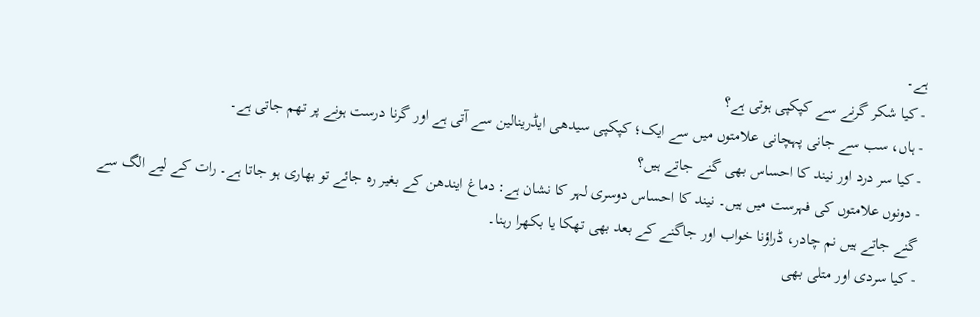ہے۔
- کیا شکر گرنے سے کپکپی ہوتی ہے؟
- ہاں، سب سے جانی پہچانی علامتوں میں سے ایک؛ کپکپی سیدھی ایڈرینالین سے آتی ہے اور گرنا درست ہونے پر تھم جاتی ہے۔
- کیا سر درد اور نیند کا احساس بھی گنے جاتے ہیں؟
- دونوں علامتوں کی فہرست میں ہیں۔ نیند کا احساس دوسری لہر کا نشان ہے: دماغ ایندھن کے بغیر رہ جائے تو بھاری ہو جاتا ہے۔ رات کے لیے الگ سے گنے جاتے ہیں نم چادر، ڈراؤنا خواب اور جاگنے کے بعد بھی تھکا یا بکھرا رہنا۔
- کیا سردی اور متلی بھی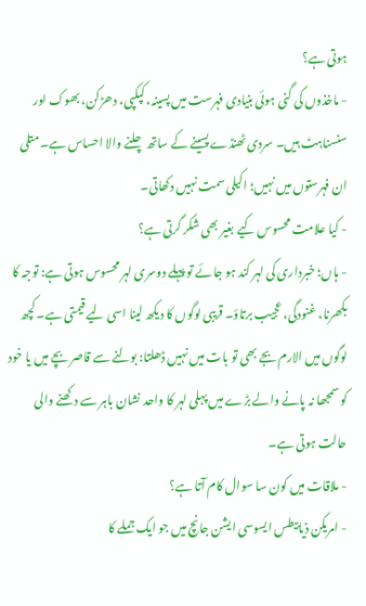ہوتی ہے؟
- ماخذوں کی گنی ہوئی بنیادی فہرست میں پسینہ، کپکپی، دھڑکن، بھوک اور سنسناہٹ ہیں۔ سردی ٹھنڈے پسینے کے ساتھ چلنے والا احساس ہے۔ متلی ان فہرستوں میں نہیں؛ اکیلی سمت نہیں دکھاتی۔
- کیا علامت محسوس کیے بغیر بھی شکر گرتی ہے؟
- ہاں؛ خبرداری کی لہر کند ہو جائے تو پہلے دوسری لہر محسوس ہوتی ہے: توجہ کا بکھرنا، غنودگی، عجیب برتاؤ۔ قریبی لوگوں کا دیکھ لینا اسی لیے قیمتی ہے۔ کچھ لوگوں میں الارم بجے بھی تو بات میں نہیں ڈھلتا: بولنے سے قاصر بچے میں یا خود کو سمجھا نہ پانے والے بڑے میں پہلی لہر کا واحد نشان باہر سے دکھنے والی حالت ہوتی ہے۔
- ملاقات میں کون سا سوال کام آتا ہے؟
- امریکن ذیابیطس ایسوسی ایشن جانچ میں جو ایک جملے کا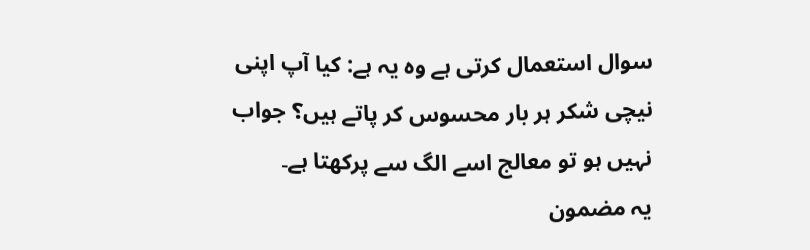سوال استعمال کرتی ہے وہ یہ ہے: کیا آپ اپنی نیچی شکر ہر بار محسوس کر پاتے ہیں؟ جواب نہیں ہو تو معالج اسے الگ سے پرکھتا ہے۔
یہ مضمون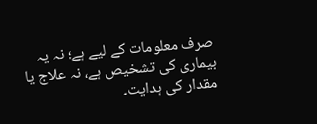صرف معلومات کے لیے ہے؛ نہ یہ بیماری کی تشخیص ہے، نہ علاج یا مقدار کی ہدایت۔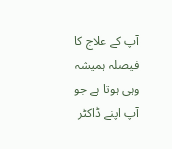آپ کے علاج کا فیصلہ ہمیشہ وہی ہوتا ہے جو آپ اپنے ڈاکٹر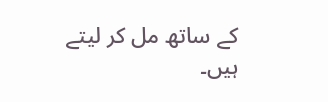کے ساتھ مل کر لیتے ہیں۔